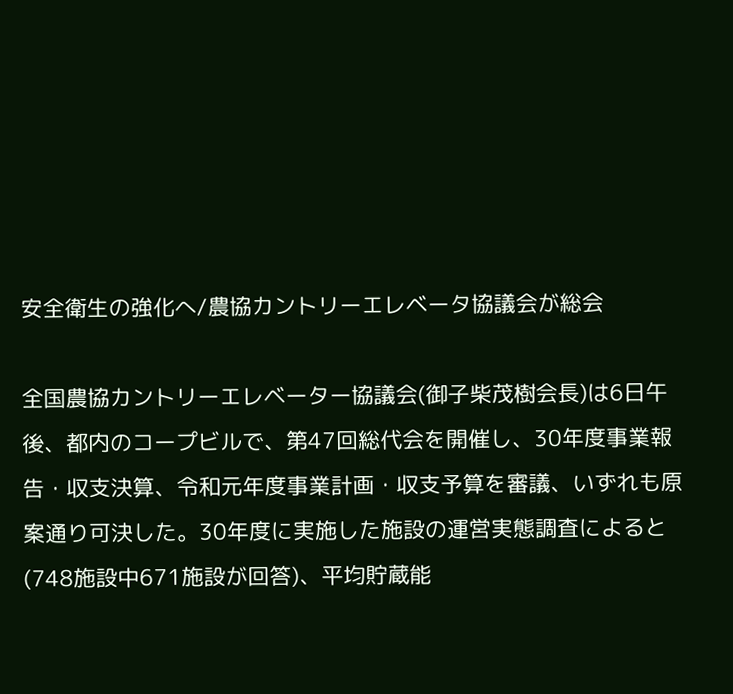安全衛生の強化へ/農協カントリーエレベータ協議会が総会

全国農協カントリーエレベーター協議会(御子柴茂樹会長)は6日午後、都内のコープビルで、第47回総代会を開催し、30年度事業報告・収支決算、令和元年度事業計画・収支予算を審議、いずれも原案通り可決した。30年度に実施した施設の運営実態調査によると(748施設中671施設が回答)、平均貯蔵能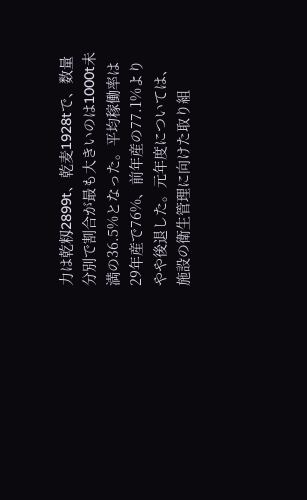力は乾籾2899t、乾麦1928tで、数量分別で割合が最も大きいのは1000t未満の36.5%となった。平均稼働率は29年産で76%、前年産の77.1%よりやや後退した。元年度については、施設の衛生管理に向けた取り組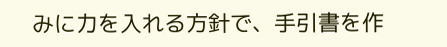みに力を入れる方針で、手引書を作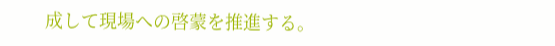成して現場への啓蒙を推進する。